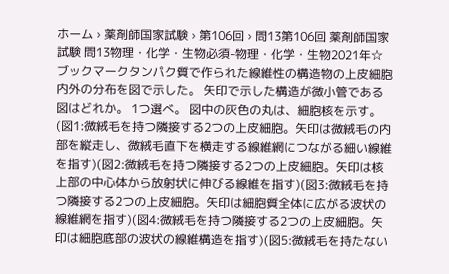ホーム › 薬剤師国家試験 › 第106回 › 問13第106回 薬剤師国家試験 問13物理・化学・生物必須-物理・化学・生物2021年☆ ブックマークタンパク質で作られた線維性の構造物の上皮細胞内外の分布を図で示した。 矢印で示した構造が微小管である図はどれか。 1つ選べ。 図中の灰色の丸は、細胞核を示す。(図1:微絨毛を持つ隣接する2つの上皮細胞。矢印は微絨毛の内部を縦走し、微絨毛直下を横走する線維網につながる細い線維を指す)(図2:微絨毛を持つ隣接する2つの上皮細胞。矢印は核上部の中心体から放射状に伸びる線維を指す)(図3:微絨毛を持つ隣接する2つの上皮細胞。矢印は細胞質全体に広がる波状の線維網を指す)(図4:微絨毛を持つ隣接する2つの上皮細胞。矢印は細胞底部の波状の線維構造を指す)(図5:微絨毛を持たない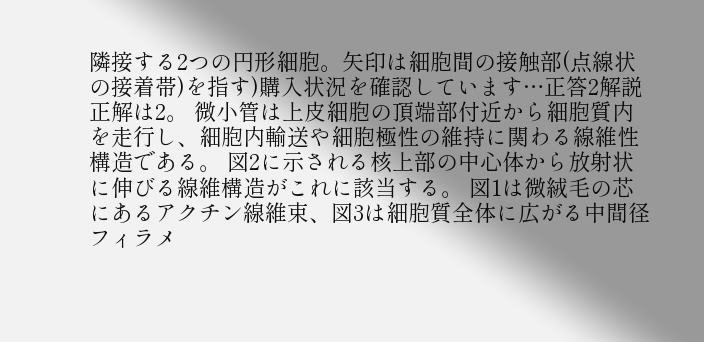隣接する2つの円形細胞。矢印は細胞間の接触部(点線状の接着帯)を指す)購入状況を確認しています…正答2解説正解は2。 微小管は上皮細胞の頂端部付近から細胞質内を走行し、細胞内輸送や細胞極性の維持に関わる線維性構造である。 図2に示される核上部の中心体から放射状に伸びる線維構造がこれに該当する。 図1は微絨毛の芯にあるアクチン線維束、図3は細胞質全体に広がる中間径フィラメ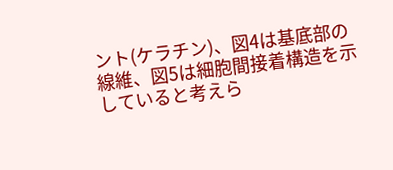ント(ケラチン)、図4は基底部の線維、図5は細胞間接着構造を示していると考えら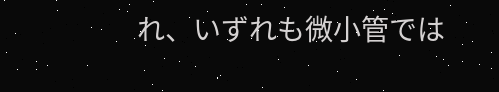れ、いずれも微小管では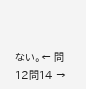ない。← 問12問14 →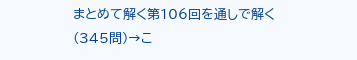まとめて解く第106回を通しで解く(345問)→こ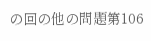の回の他の問題第106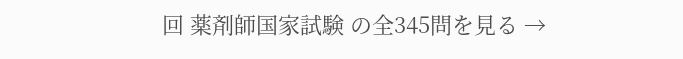回 薬剤師国家試験 の全345問を見る →